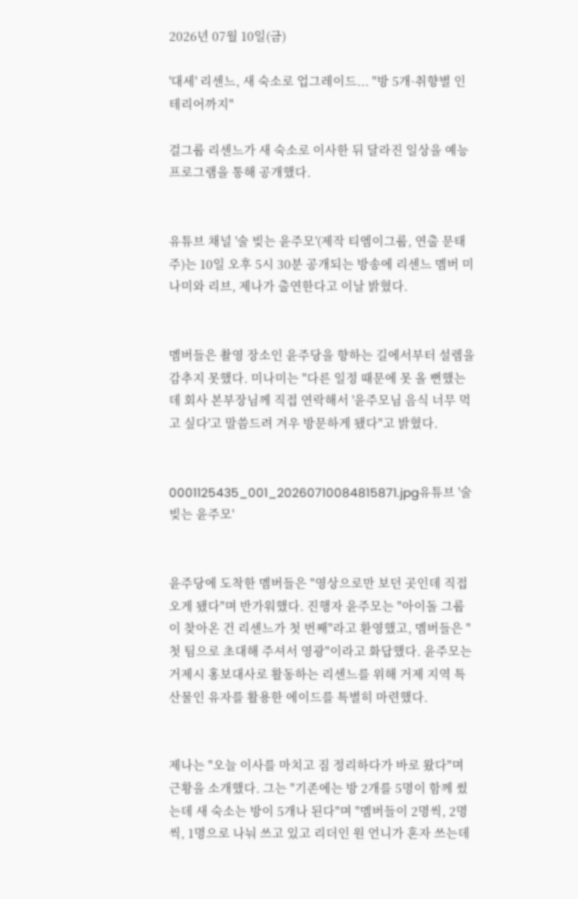2026년 07월 10일(금)

'대세' 리센느, 새 숙소로 업그레이드... "방 5개·취향별 인테리어까지"

걸그룹 리센느가 새 숙소로 이사한 뒤 달라진 일상을 예능 프로그램을 통해 공개했다.


유튜브 채널 '술 빚는 윤주모'(제작 티엠이그룹, 연출 문태주)는 10일 오후 5시 30분 공개되는 방송에 리센느 멤버 미나미와 리브, 제나가 출연한다고 이날 밝혔다.


멤버들은 촬영 장소인 윤주당을 향하는 길에서부터 설렘을 감추지 못했다. 미나미는 "다른 일정 때문에 못 올 뻔했는데 회사 본부장님께 직접 연락해서 '윤주모님 음식 너무 먹고 싶다'고 말씀드려 겨우 방문하게 됐다"고 밝혔다.


0001125435_001_20260710084815871.jpg유튜브 '술빚는 윤주모'


윤주당에 도착한 멤버들은 "영상으로만 보던 곳인데 직접 오게 됐다"며 반가워했다. 진행자 윤주모는 "아이돌 그룹이 찾아온 건 리센느가 첫 번째"라고 환영했고, 멤버들은 "첫 팀으로 초대해 주셔서 영광"이라고 화답했다. 윤주모는 거제시 홍보대사로 활동하는 리센느를 위해 거제 지역 특산물인 유자를 활용한 에이드를 특별히 마련했다.


제나는 "오늘 이사를 마치고 짐 정리하다가 바로 왔다"며 근황을 소개했다. 그는 "기존에는 방 2개를 5명이 함께 썼는데 새 숙소는 방이 5개나 된다"며 "멤버들이 2명씩, 2명씩, 1명으로 나눠 쓰고 있고 리더인 원 언니가 혼자 쓰는데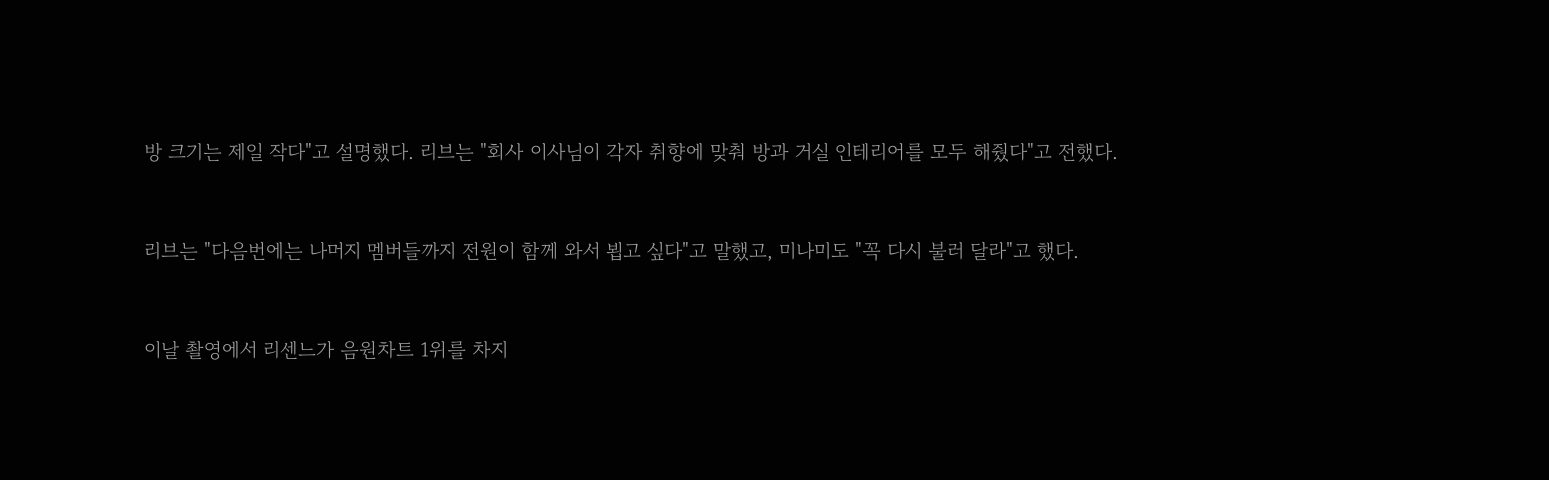방 크기는 제일 작다"고 설명했다. 리브는 "회사 이사님이 각자 취향에 맞춰 방과 거실 인테리어를 모두 해줬다"고 전했다.


리브는 "다음번에는 나머지 멤버들까지 전원이 함께 와서 뵙고 싶다"고 말했고, 미나미도 "꼭 다시 불러 달라"고 했다.


이날 촬영에서 리센느가 음원차트 1위를 차지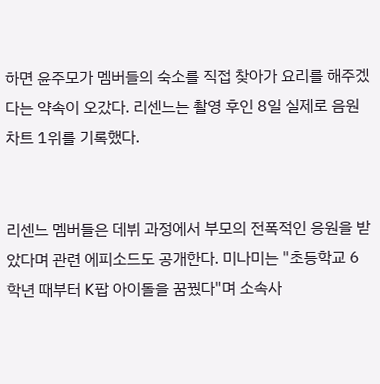하면 윤주모가 멤버들의 숙소를 직접 찾아가 요리를 해주겠다는 약속이 오갔다. 리센느는 촬영 후인 8일 실제로 음원차트 1위를 기록했다.


리센느 멤버들은 데뷔 과정에서 부모의 전폭적인 응원을 받았다며 관련 에피소드도 공개한다. 미나미는 "초등학교 6학년 때부터 K팝 아이돌을 꿈꿨다"며 소속사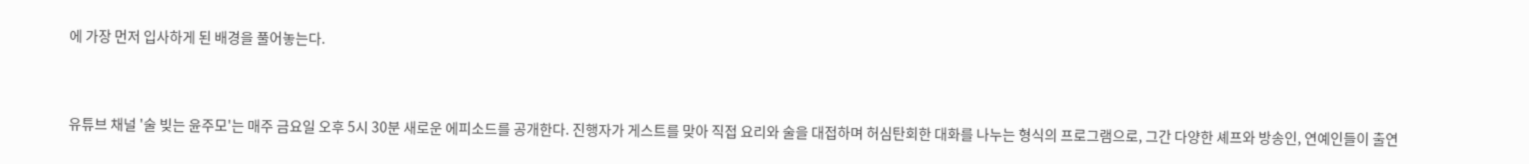에 가장 먼저 입사하게 된 배경을 풀어놓는다.


유튜브 채널 '술 빚는 윤주모'는 매주 금요일 오후 5시 30분 새로운 에피소드를 공개한다. 진행자가 게스트를 맞아 직접 요리와 술을 대접하며 허심탄회한 대화를 나누는 형식의 프로그램으로, 그간 다양한 셰프와 방송인, 연예인들이 출연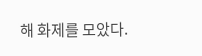해 화제를 모았다.